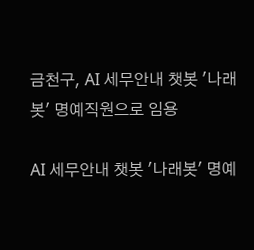금천구, AI 세무안내 챗봇 '나래봇' 명예직원으로 임용

AI 세무안내 챗봇 '나래봇' 명예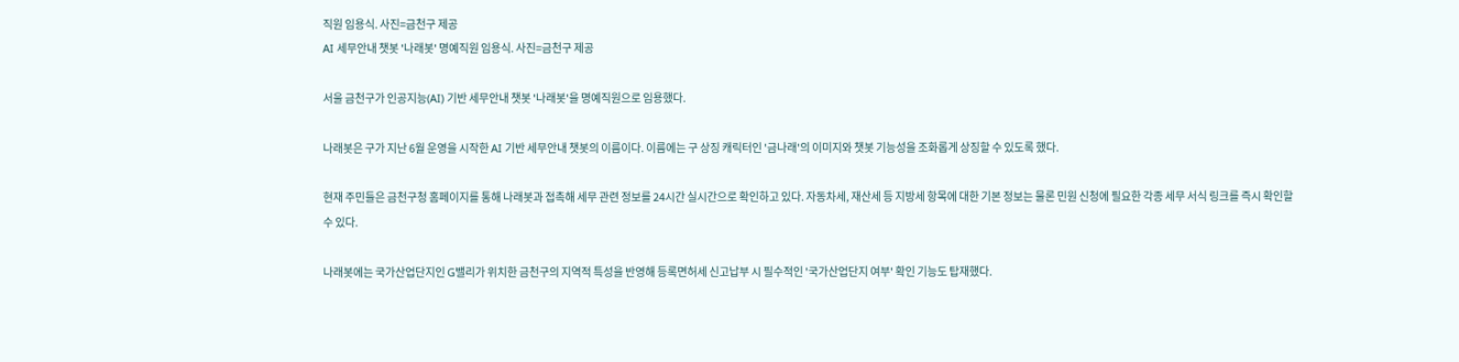직원 임용식. 사진=금천구 제공
AI 세무안내 챗봇 '나래봇' 명예직원 임용식. 사진=금천구 제공

서울 금천구가 인공지능(AI) 기반 세무안내 챗봇 '나래봇'을 명예직원으로 임용했다.

나래봇은 구가 지난 6월 운영을 시작한 AI 기반 세무안내 챗봇의 이름이다. 이름에는 구 상징 캐릭터인 '금나래'의 이미지와 챗봇 기능성을 조화롭게 상징할 수 있도록 했다.

현재 주민들은 금천구청 홈페이지를 통해 나래봇과 접촉해 세무 관련 정보를 24시간 실시간으로 확인하고 있다. 자동차세, 재산세 등 지방세 항목에 대한 기본 정보는 물론 민원 신청에 필요한 각종 세무 서식 링크를 즉시 확인할 수 있다.

나래봇에는 국가산업단지인 G밸리가 위치한 금천구의 지역적 특성을 반영해 등록면허세 신고납부 시 필수적인 '국가산업단지 여부' 확인 기능도 탑재했다.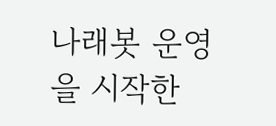나래봇 운영을 시작한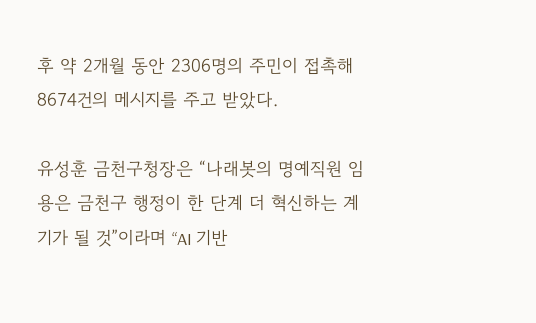후 약 2개월 동안 2306명의 주민이 접촉해 8674건의 메시지를 주고 받았다.

유성훈 금천구청장은 “나래봇의 명예직원 임용은 금천구 행정이 한 단계 더 혁신하는 계기가 될 것”이라며 “AI 기반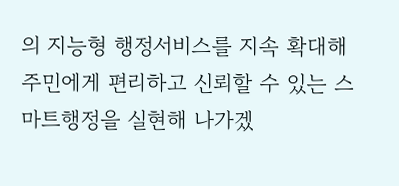의 지능형 행정서비스를 지속 확대해 주민에게 편리하고 신뢰할 수 있는 스마트행정을 실현해 나가겠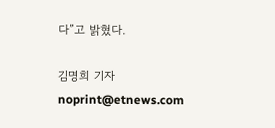다”고 밝혔다.

김명희 기자 noprint@etnews.com